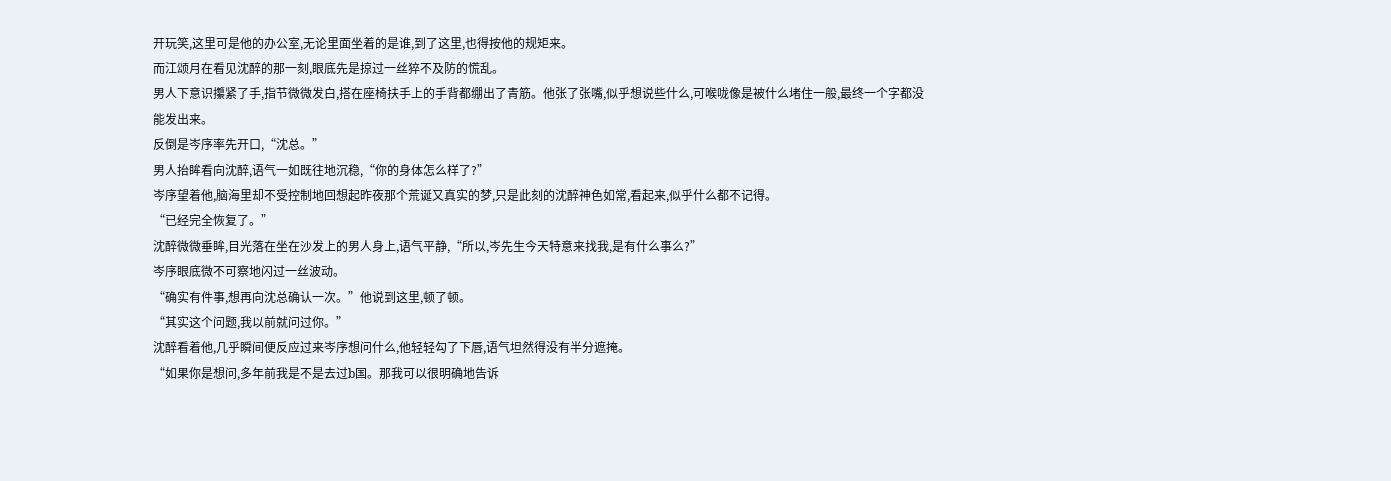开玩笑,这里可是他的办公室,无论里面坐着的是谁,到了这里,也得按他的规矩来。
而江颂月在看见沈醉的那一刻,眼底先是掠过一丝猝不及防的慌乱。
男人下意识攥紧了手,指节微微发白,搭在座椅扶手上的手背都绷出了青筋。他张了张嘴,似乎想说些什么,可喉咙像是被什么堵住一般,最终一个字都没能发出来。
反倒是岑序率先开口,“沈总。”
男人抬眸看向沈醉,语气一如既往地沉稳,“你的身体怎么样了?”
岑序望着他,脑海里却不受控制地回想起昨夜那个荒诞又真实的梦,只是此刻的沈醉神色如常,看起来,似乎什么都不记得。
“已经完全恢复了。”
沈醉微微垂眸,目光落在坐在沙发上的男人身上,语气平静,“所以,岑先生今天特意来找我,是有什么事么?”
岑序眼底微不可察地闪过一丝波动。
“确实有件事,想再向沈总确认一次。”他说到这里,顿了顿。
“其实这个问题,我以前就问过你。”
沈醉看着他,几乎瞬间便反应过来岑序想问什么,他轻轻勾了下唇,语气坦然得没有半分遮掩。
“如果你是想问,多年前我是不是去过b国。那我可以很明确地告诉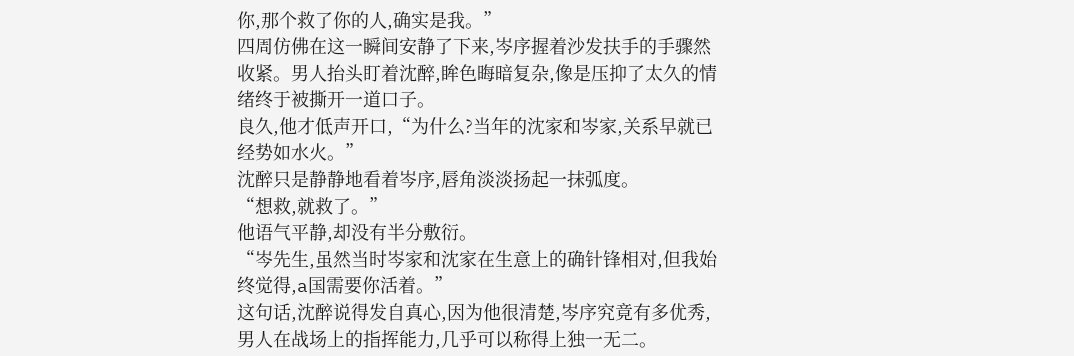你,那个救了你的人,确实是我。”
四周仿佛在这一瞬间安静了下来,岑序握着沙发扶手的手骤然收紧。男人抬头盯着沈醉,眸色晦暗复杂,像是压抑了太久的情绪终于被撕开一道口子。
良久,他才低声开口,“为什么?当年的沈家和岑家,关系早就已经势如水火。”
沈醉只是静静地看着岑序,唇角淡淡扬起一抹弧度。
“想救,就救了。”
他语气平静,却没有半分敷衍。
“岑先生,虽然当时岑家和沈家在生意上的确针锋相对,但我始终觉得,a国需要你活着。”
这句话,沈醉说得发自真心,因为他很清楚,岑序究竟有多优秀,男人在战场上的指挥能力,几乎可以称得上独一无二。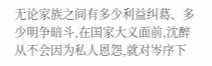无论家族之间有多少利益纠葛、多少明争暗斗,在国家大义面前,沈醉从不会因为私人恩怨,就对岑序下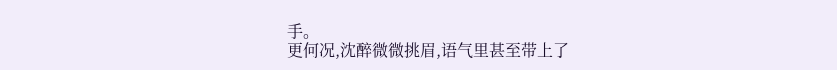手。
更何况,沈醉微微挑眉,语气里甚至带上了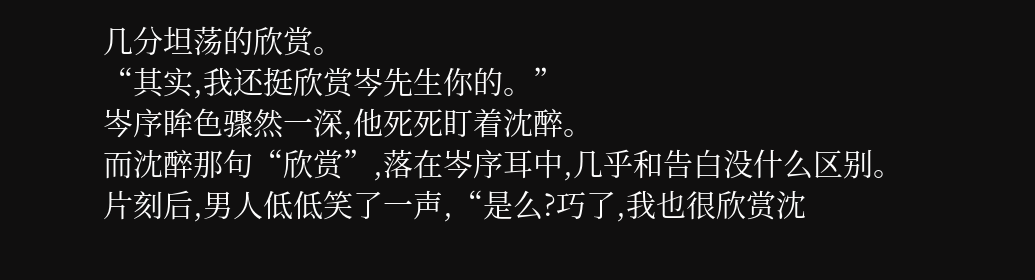几分坦荡的欣赏。
“其实,我还挺欣赏岑先生你的。”
岑序眸色骤然一深,他死死盯着沈醉。
而沈醉那句“欣赏”,落在岑序耳中,几乎和告白没什么区别。
片刻后,男人低低笑了一声,“是么?巧了,我也很欣赏沈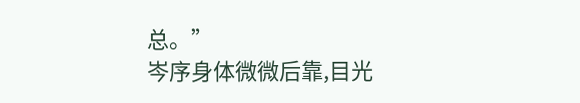总。”
岑序身体微微后靠,目光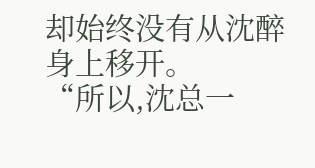却始终没有从沈醉身上移开。
“所以,沈总一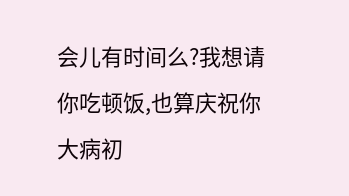会儿有时间么?我想请你吃顿饭,也算庆祝你大病初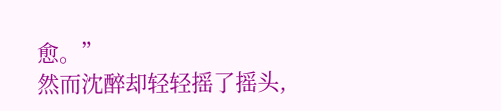愈。”
然而沈醉却轻轻摇了摇头,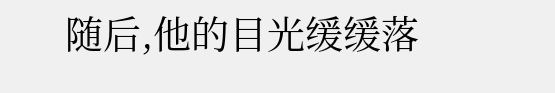随后,他的目光缓缓落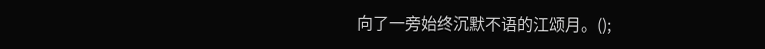向了一旁始终沉默不语的江颂月。();